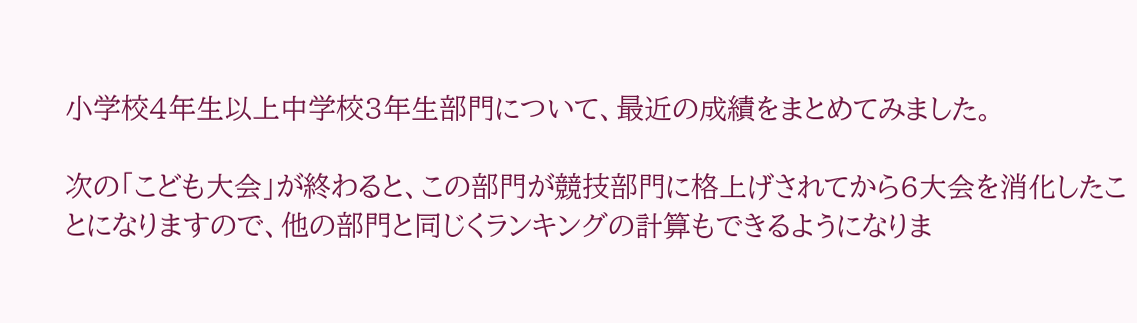小学校4年生以上中学校3年生部門について、最近の成績をまとめてみました。

次の「こども大会」が終わると、この部門が競技部門に格上げされてから6大会を消化したことになりますので、他の部門と同じくランキングの計算もできるようになりま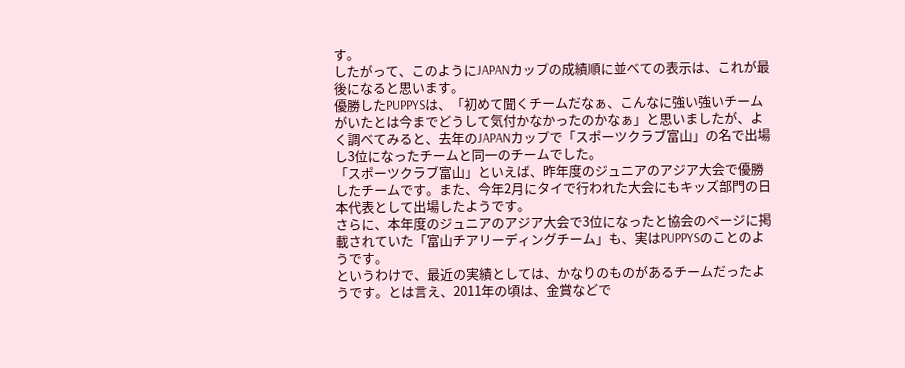す。
したがって、このようにJAPANカップの成績順に並べての表示は、これが最後になると思います。
優勝したPUPPYSは、「初めて聞くチームだなぁ、こんなに強い強いチームがいたとは今までどうして気付かなかったのかなぁ」と思いましたが、よく調べてみると、去年のJAPANカップで「スポーツクラブ富山」の名で出場し3位になったチームと同一のチームでした。
「スポーツクラブ富山」といえば、昨年度のジュニアのアジア大会で優勝したチームです。また、今年2月にタイで行われた大会にもキッズ部門の日本代表として出場したようです。
さらに、本年度のジュニアのアジア大会で3位になったと協会のページに掲載されていた「富山チアリーディングチーム」も、実はPUPPYSのことのようです。
というわけで、最近の実績としては、かなりのものがあるチームだったようです。とは言え、2011年の頃は、金賞などで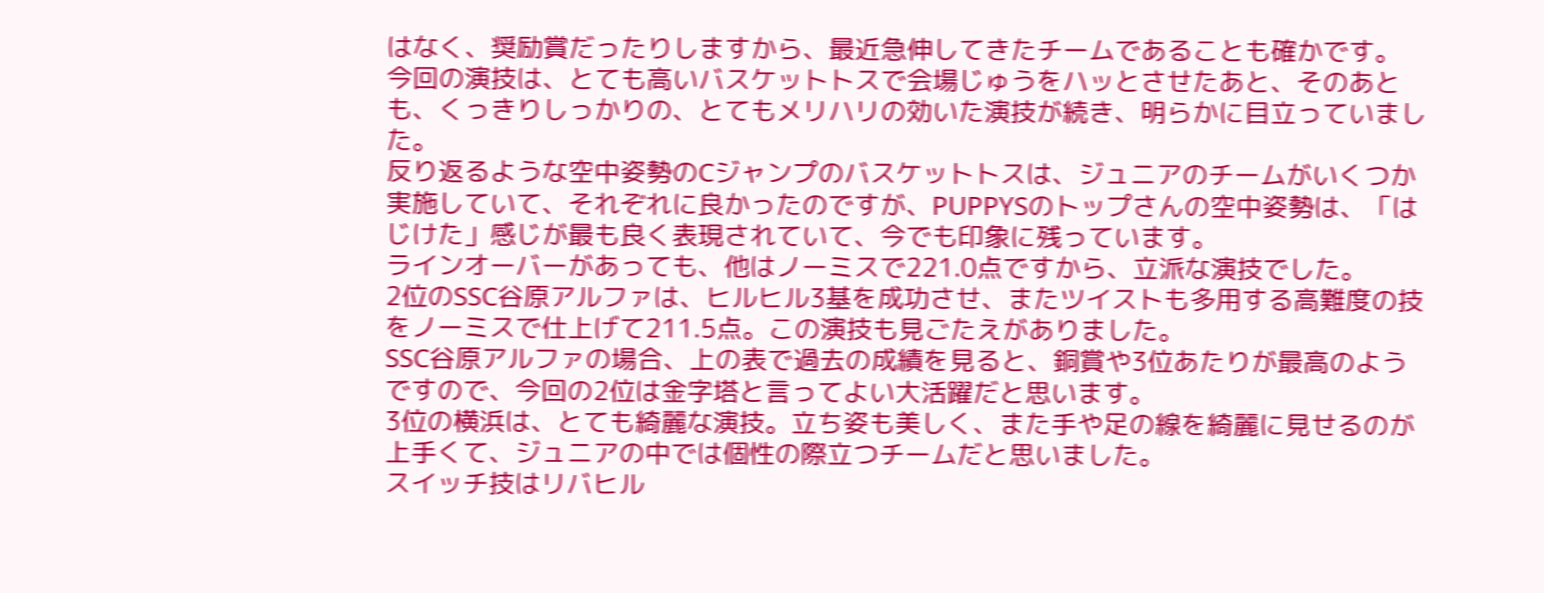はなく、奨励賞だったりしますから、最近急伸してきたチームであることも確かです。
今回の演技は、とても高いバスケットトスで会場じゅうをハッとさせたあと、そのあとも、くっきりしっかりの、とてもメリハリの効いた演技が続き、明らかに目立っていました。
反り返るような空中姿勢のCジャンプのバスケットトスは、ジュニアのチームがいくつか実施していて、それぞれに良かったのですが、PUPPYSのトップさんの空中姿勢は、「はじけた」感じが最も良く表現されていて、今でも印象に残っています。
ラインオーバーがあっても、他はノーミスで221.0点ですから、立派な演技でした。
2位のSSC谷原アルファは、ヒルヒル3基を成功させ、またツイストも多用する高難度の技をノーミスで仕上げて211.5点。この演技も見ごたえがありました。
SSC谷原アルファの場合、上の表で過去の成績を見ると、銅賞や3位あたりが最高のようですので、今回の2位は金字塔と言ってよい大活躍だと思います。
3位の横浜は、とても綺麗な演技。立ち姿も美しく、また手や足の線を綺麗に見せるのが上手くて、ジュニアの中では個性の際立つチームだと思いました。
スイッチ技はリバヒル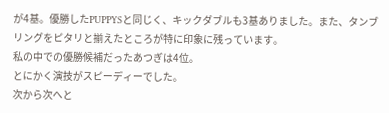が4基。優勝したPUPPYSと同じく、キックダブルも3基ありました。また、タンブリングをピタリと揃えたところが特に印象に残っています。
私の中での優勝候補だったあつぎは4位。
とにかく演技がスピーディーでした。
次から次へと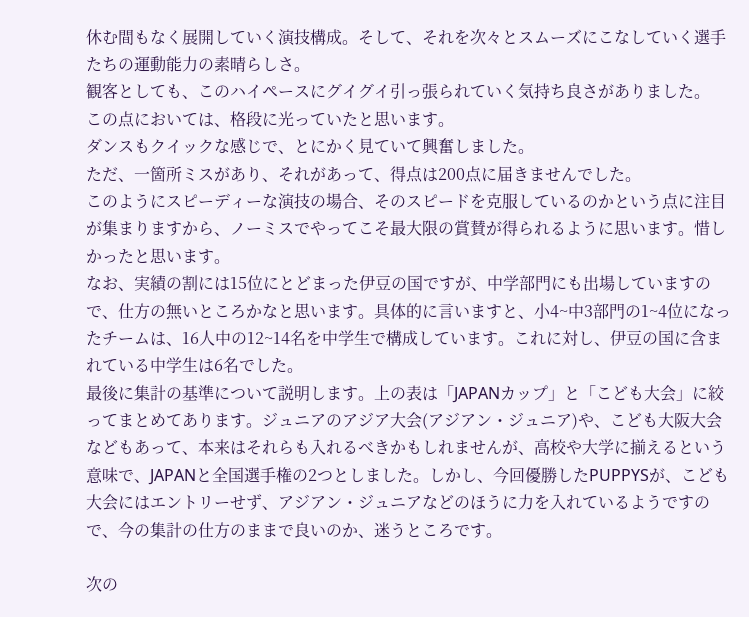休む間もなく展開していく演技構成。そして、それを次々とスムーズにこなしていく選手たちの運動能力の素晴らしさ。
観客としても、このハイペースにグイグイ引っ張られていく気持ち良さがありました。
この点においては、格段に光っていたと思います。
ダンスもクイックな感じで、とにかく見ていて興奮しました。
ただ、一箇所ミスがあり、それがあって、得点は200点に届きませんでした。
このようにスピーディーな演技の場合、そのスピードを克服しているのかという点に注目が集まりますから、ノーミスでやってこそ最大限の賞賛が得られるように思います。惜しかったと思います。
なお、実績の割には15位にとどまった伊豆の国ですが、中学部門にも出場していますので、仕方の無いところかなと思います。具体的に言いますと、小4~中3部門の1~4位になったチームは、16人中の12~14名を中学生で構成しています。これに対し、伊豆の国に含まれている中学生は6名でした。
最後に集計の基準について説明します。上の表は「JAPANカップ」と「こども大会」に絞ってまとめてあります。ジュニアのアジア大会(アジアン・ジュニア)や、こども大阪大会などもあって、本来はそれらも入れるべきかもしれませんが、高校や大学に揃えるという意味で、JAPANと全国選手権の2つとしました。しかし、今回優勝したPUPPYSが、こども大会にはエントリーせず、アジアン・ジュニアなどのほうに力を入れているようですので、今の集計の仕方のままで良いのか、迷うところです。

次の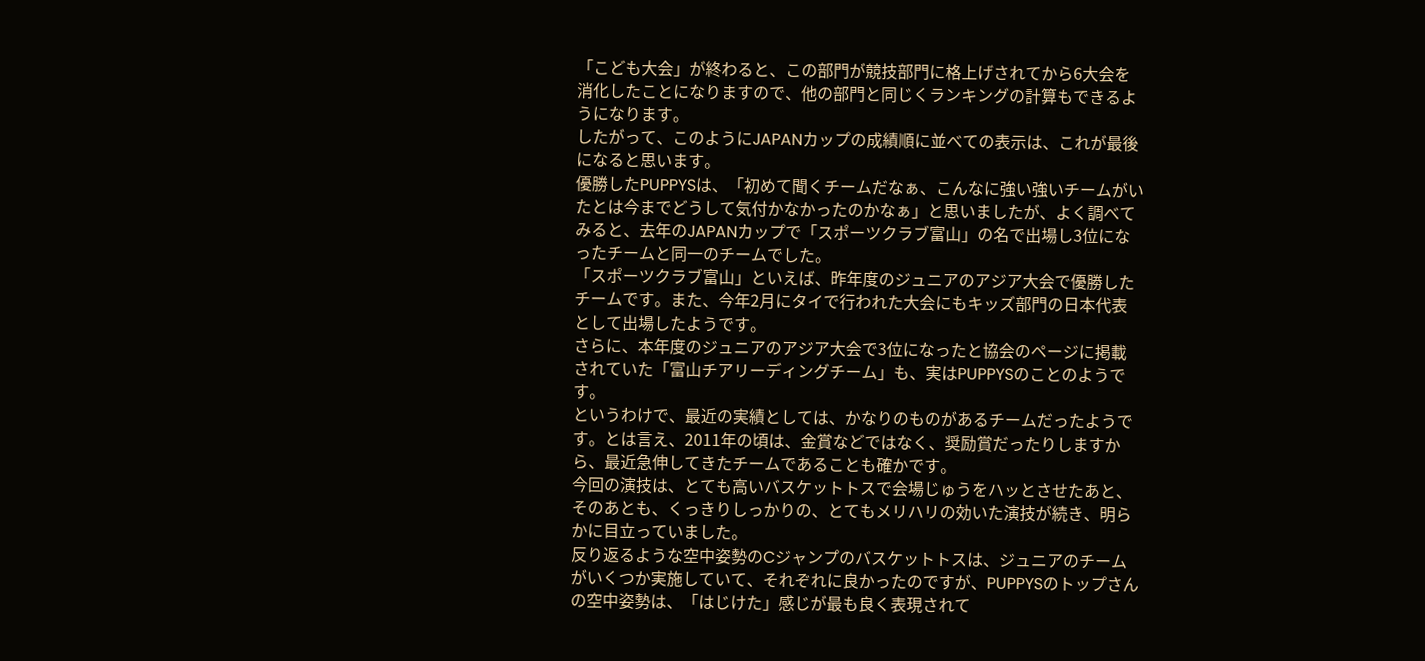「こども大会」が終わると、この部門が競技部門に格上げされてから6大会を消化したことになりますので、他の部門と同じくランキングの計算もできるようになります。
したがって、このようにJAPANカップの成績順に並べての表示は、これが最後になると思います。
優勝したPUPPYSは、「初めて聞くチームだなぁ、こんなに強い強いチームがいたとは今までどうして気付かなかったのかなぁ」と思いましたが、よく調べてみると、去年のJAPANカップで「スポーツクラブ富山」の名で出場し3位になったチームと同一のチームでした。
「スポーツクラブ富山」といえば、昨年度のジュニアのアジア大会で優勝したチームです。また、今年2月にタイで行われた大会にもキッズ部門の日本代表として出場したようです。
さらに、本年度のジュニアのアジア大会で3位になったと協会のページに掲載されていた「富山チアリーディングチーム」も、実はPUPPYSのことのようです。
というわけで、最近の実績としては、かなりのものがあるチームだったようです。とは言え、2011年の頃は、金賞などではなく、奨励賞だったりしますから、最近急伸してきたチームであることも確かです。
今回の演技は、とても高いバスケットトスで会場じゅうをハッとさせたあと、そのあとも、くっきりしっかりの、とてもメリハリの効いた演技が続き、明らかに目立っていました。
反り返るような空中姿勢のCジャンプのバスケットトスは、ジュニアのチームがいくつか実施していて、それぞれに良かったのですが、PUPPYSのトップさんの空中姿勢は、「はじけた」感じが最も良く表現されて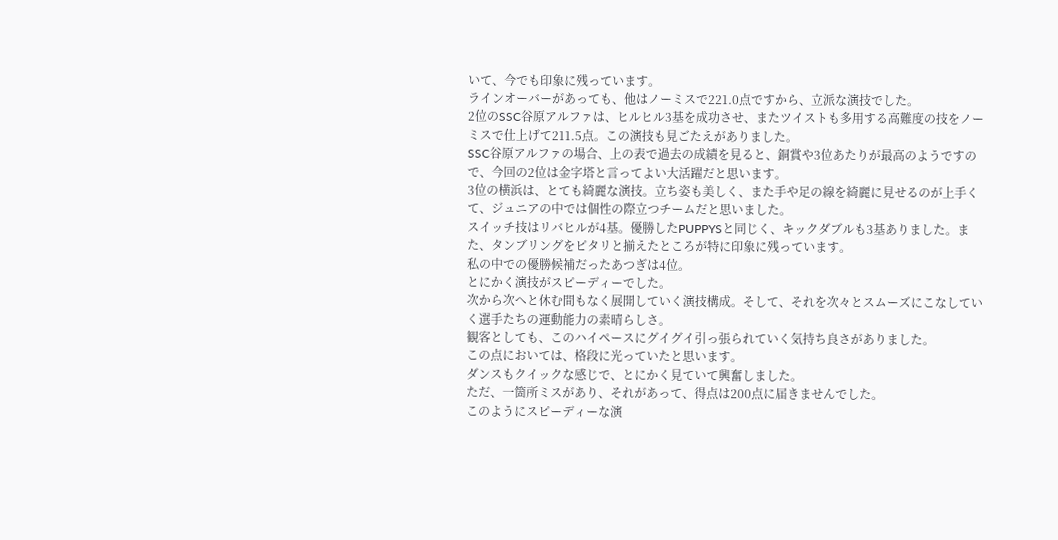いて、今でも印象に残っています。
ラインオーバーがあっても、他はノーミスで221.0点ですから、立派な演技でした。
2位のSSC谷原アルファは、ヒルヒル3基を成功させ、またツイストも多用する高難度の技をノーミスで仕上げて211.5点。この演技も見ごたえがありました。
SSC谷原アルファの場合、上の表で過去の成績を見ると、銅賞や3位あたりが最高のようですので、今回の2位は金字塔と言ってよい大活躍だと思います。
3位の横浜は、とても綺麗な演技。立ち姿も美しく、また手や足の線を綺麗に見せるのが上手くて、ジュニアの中では個性の際立つチームだと思いました。
スイッチ技はリバヒルが4基。優勝したPUPPYSと同じく、キックダブルも3基ありました。また、タンブリングをピタリと揃えたところが特に印象に残っています。
私の中での優勝候補だったあつぎは4位。
とにかく演技がスピーディーでした。
次から次へと休む間もなく展開していく演技構成。そして、それを次々とスムーズにこなしていく選手たちの運動能力の素晴らしさ。
観客としても、このハイペースにグイグイ引っ張られていく気持ち良さがありました。
この点においては、格段に光っていたと思います。
ダンスもクイックな感じで、とにかく見ていて興奮しました。
ただ、一箇所ミスがあり、それがあって、得点は200点に届きませんでした。
このようにスピーディーな演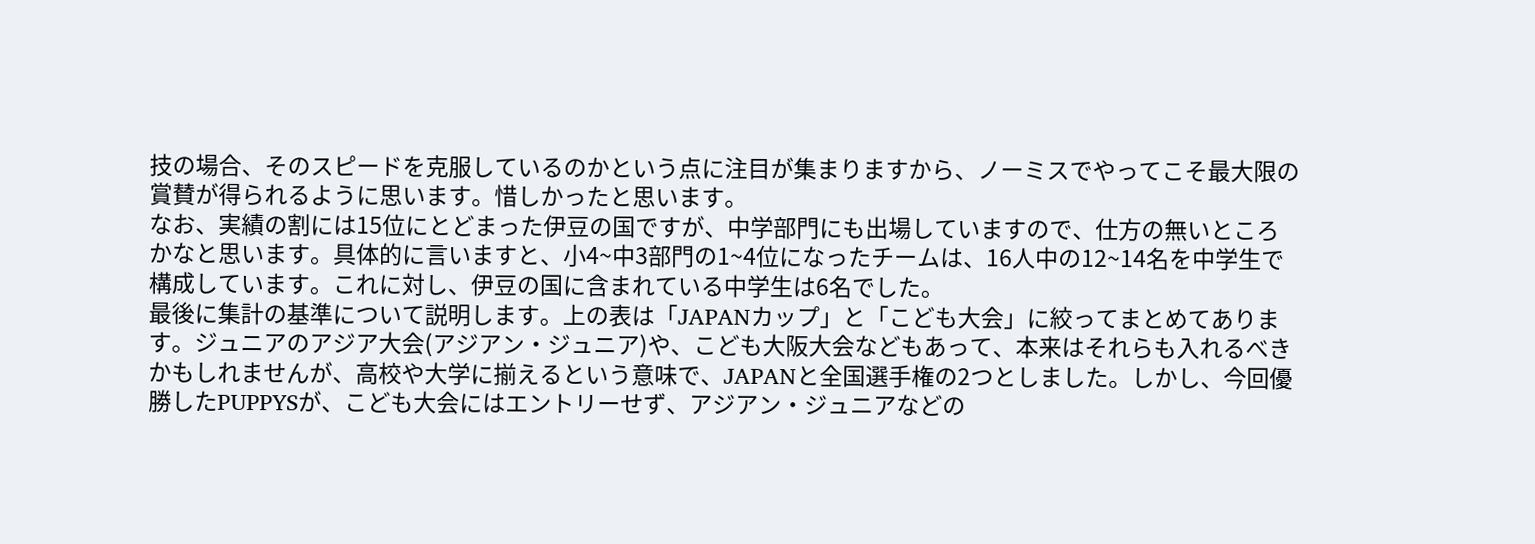技の場合、そのスピードを克服しているのかという点に注目が集まりますから、ノーミスでやってこそ最大限の賞賛が得られるように思います。惜しかったと思います。
なお、実績の割には15位にとどまった伊豆の国ですが、中学部門にも出場していますので、仕方の無いところかなと思います。具体的に言いますと、小4~中3部門の1~4位になったチームは、16人中の12~14名を中学生で構成しています。これに対し、伊豆の国に含まれている中学生は6名でした。
最後に集計の基準について説明します。上の表は「JAPANカップ」と「こども大会」に絞ってまとめてあります。ジュニアのアジア大会(アジアン・ジュニア)や、こども大阪大会などもあって、本来はそれらも入れるべきかもしれませんが、高校や大学に揃えるという意味で、JAPANと全国選手権の2つとしました。しかし、今回優勝したPUPPYSが、こども大会にはエントリーせず、アジアン・ジュニアなどの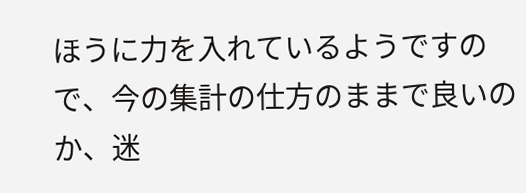ほうに力を入れているようですので、今の集計の仕方のままで良いのか、迷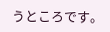うところです。